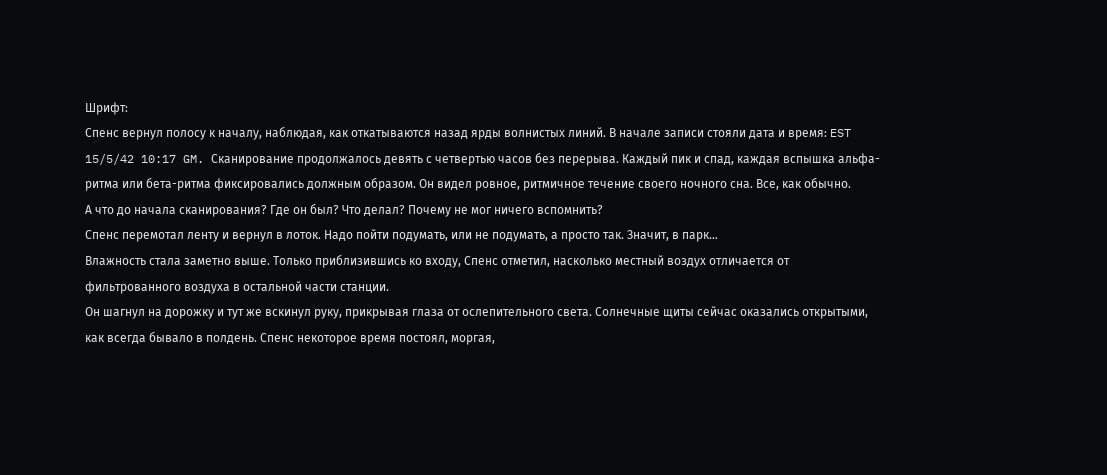Шрифт:
Спенс вернул полосу к началу, наблюдая, как откатываются назад ярды волнистых линий. В начале записи стояли дата и время: EST 15/5/42 10:17 GM. Сканирование продолжалось девять с четвертью часов без перерыва. Каждый пик и спад, каждая вспышка альфа-ритма или бета-ритма фиксировались должным образом. Он видел ровное, ритмичное течение своего ночного сна. Все, как обычно.
А что до начала сканирования? Где он был? Что делал? Почему не мог ничего вспомнить?
Спенс перемотал ленту и вернул в лоток. Надо пойти подумать, или не подумать, а просто так. Значит, в парк…
Влажность стала заметно выше. Только приблизившись ко входу, Спенс отметил, насколько местный воздух отличается от фильтрованного воздуха в остальной части станции.
Он шагнул на дорожку и тут же вскинул руку, прикрывая глаза от ослепительного света. Солнечные щиты сейчас оказались открытыми, как всегда бывало в полдень. Спенс некоторое время постоял, моргая,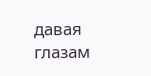давая глазам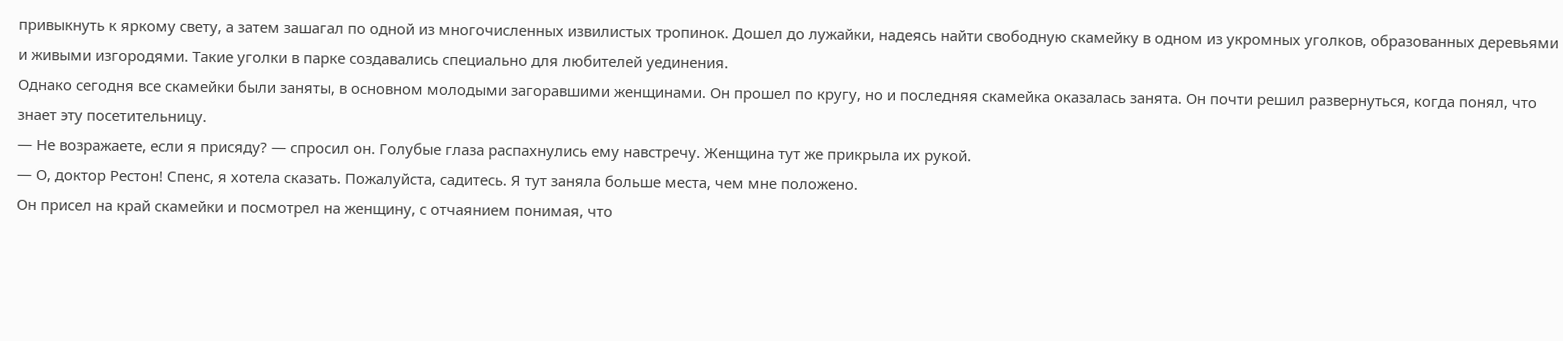привыкнуть к яркому свету, а затем зашагал по одной из многочисленных извилистых тропинок. Дошел до лужайки, надеясь найти свободную скамейку в одном из укромных уголков, образованных деревьями и живыми изгородями. Такие уголки в парке создавались специально для любителей уединения.
Однако сегодня все скамейки были заняты, в основном молодыми загоравшими женщинами. Он прошел по кругу, но и последняя скамейка оказалась занята. Он почти решил развернуться, когда понял, что знает эту посетительницу.
— Не возражаете, если я присяду? — спросил он. Голубые глаза распахнулись ему навстречу. Женщина тут же прикрыла их рукой.
— О, доктор Рестон! Спенс, я хотела сказать. Пожалуйста, садитесь. Я тут заняла больше места, чем мне положено.
Он присел на край скамейки и посмотрел на женщину, с отчаянием понимая, что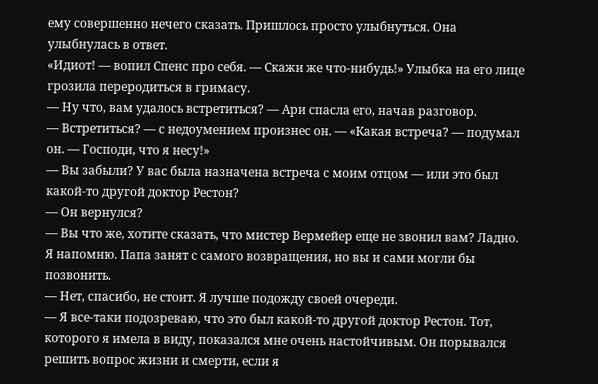ему совершенно нечего сказать. Пришлось просто улыбнуться. Она улыбнулась в ответ.
«Идиот! — вопил Спенс про себя. — Скажи же что-нибудь!» Улыбка на его лице грозила переродиться в гримасу.
— Ну что, вам удалось встретиться? — Ари спасла его, начав разговор.
— Встретиться? — с недоумением произнес он. — «Какая встреча? — подумал он. — Господи, что я несу!»
— Вы забыли? У вас была назначена встреча с моим отцом — или это был какой-то другой доктор Рестон?
— Он вернулся?
— Вы что же, хотите сказать, что мистер Вермейер еще не звонил вам? Ладно. Я напомню. Папа занят с самого возвращения, но вы и сами могли бы позвонить.
— Нет, спасибо, не стоит. Я лучше подожду своей очереди.
— Я все-таки подозреваю, что это был какой-то другой доктор Рестон. Тот, которого я имела в виду, показался мне очень настойчивым. Он порывался решить вопрос жизни и смерти, если я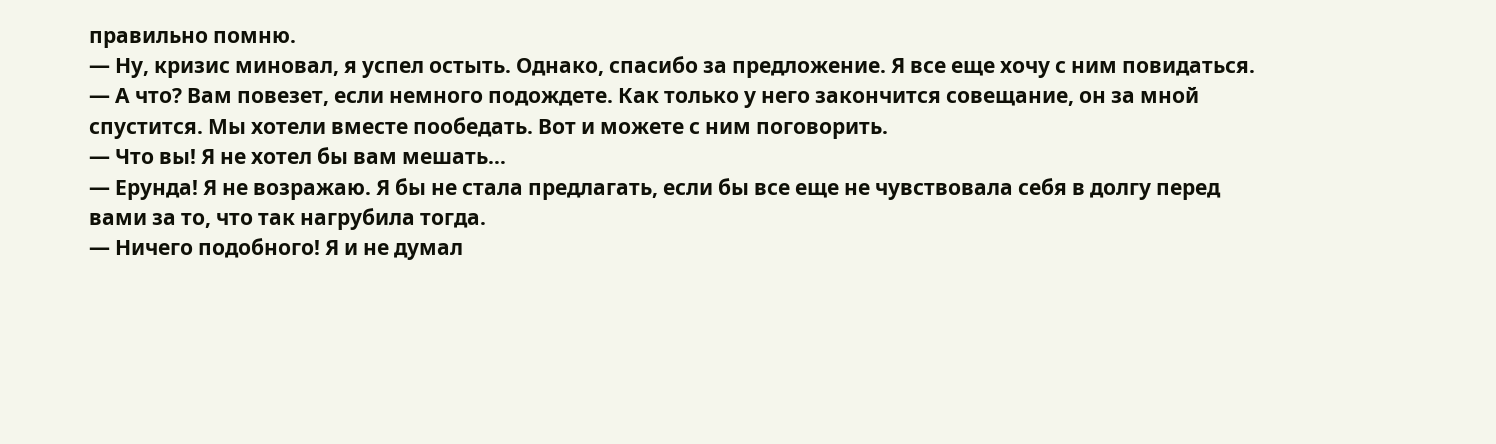правильно помню.
— Ну, кризис миновал, я успел остыть. Однако, спасибо за предложение. Я все еще хочу с ним повидаться.
— А что? Вам повезет, если немного подождете. Как только у него закончится совещание, он за мной спустится. Мы хотели вместе пообедать. Вот и можете с ним поговорить.
— Что вы! Я не хотел бы вам мешать…
— Ерунда! Я не возражаю. Я бы не стала предлагать, если бы все еще не чувствовала себя в долгу перед вами за то, что так нагрубила тогда.
— Ничего подобного! Я и не думал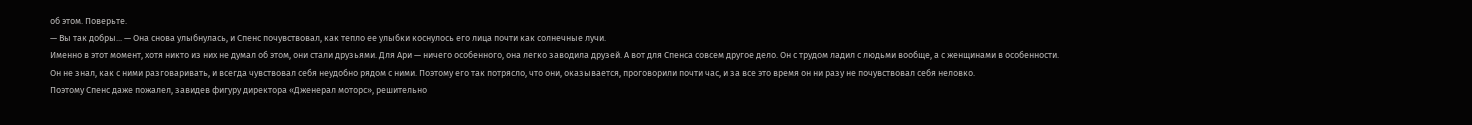об этом. Поверьте.
— Вы так добры... — Она снова улыбнулась, и Спенс почувствовал, как тепло ее улыбки коснулось его лица почти как солнечные лучи.
Именно в этот момент, хотя никто из них не думал об этом, они стали друзьями. Для Ари — ничего особенного, она легко заводила друзей. А вот для Спенса совсем другое дело. Он с трудом ладил с людьми вообще, а с женщинами в особенности. Он не знал, как с ними разговаривать, и всегда чувствовал себя неудобно рядом с ними. Поэтому его так потрясло, что они, оказывается, проговорили почти час, и за все это время он ни разу не почувствовал себя неловко.
Поэтому Спенс даже пожалел, завидев фигуру директора «Дженерал моторс», решительно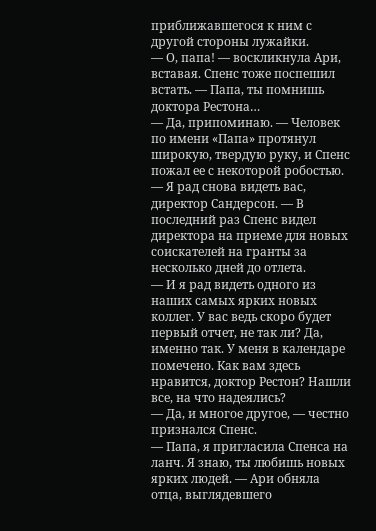приближавшегося к ним с другой стороны лужайки.
— О, папа! — воскликнула Ари, вставая. Спенс тоже поспешил встать. — Папа, ты помнишь доктора Рестона…
— Да, припоминаю. — Человек по имени «Папа» протянул широкую, твердую руку, и Спенс пожал ее с некоторой робостью.
— Я рад снова видеть вас, директор Сандерсон. — В последний раз Спенс видел директора на приеме для новых соискателей на гранты за несколько дней до отлета.
— И я рад видеть одного из наших самых ярких новых коллег. У вас ведь скоро будет первый отчет, не так ли? Да, именно так. У меня в календаре помечено. Как вам здесь нравится, доктор Рестон? Нашли все, на что надеялись?
— Да, и многое другое, — честно признался Спенс.
— Папа, я пригласила Спенса на ланч. Я знаю, ты любишь новых ярких людей. — Ари обняла отца, выглядевшего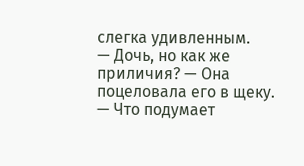слегка удивленным.
— Дочь, но как же приличия? — Она поцеловала его в щеку. — Что подумает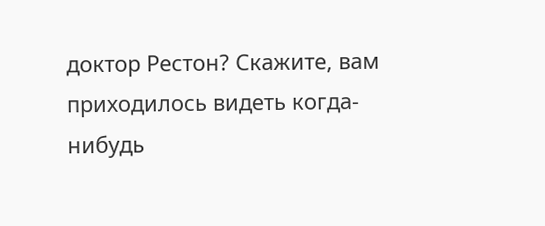доктор Рестон? Скажите, вам приходилось видеть когда-нибудь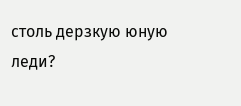столь дерзкую юную леди?